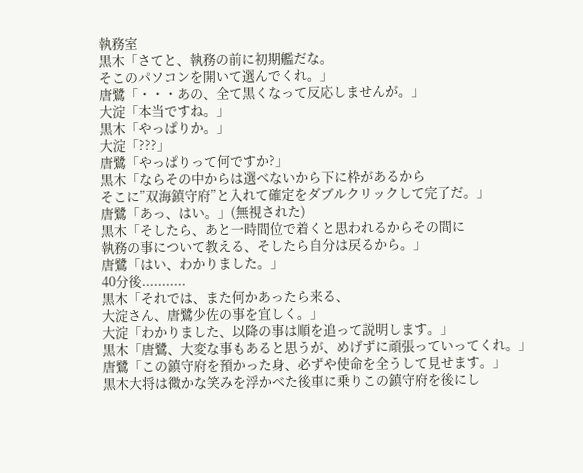執務室
黒木「さてと、執務の前に初期艦だな。
そこのパソコンを開いて選んでくれ。」
唐鷺「・・・あの、全て黒くなって反応しませんが。」
大淀「本当ですね。」
黒木「やっぱりか。」
大淀「???」
唐鷺「やっぱりって何ですか?」
黒木「ならその中からは選べないから下に枠があるから
そこに”双海鎮守府”と入れて確定をダブルクリックして完了だ。」
唐鷺「あっ、はい。」(無視された)
黒木「そしたら、あと一時間位で着くと思われるからその間に
執務の事について教える、そしたら自分は戻るから。」
唐鷺「はい、わかりました。」
40分後...........
黒木「それでは、また何かあったら来る、
大淀さん、唐鷺少佐の事を宜しく。」
大淀「わかりました、以降の事は順を追って説明します。」
黒木「唐鷺、大変な事もあると思うが、めげずに頑張っていってくれ。」
唐鷺「この鎮守府を預かった身、必ずや使命を全うして見せます。」
黒木大将は微かな笑みを浮かべた後車に乗りこの鎮守府を後にし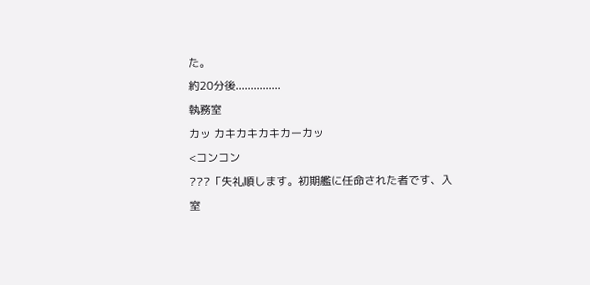た。
約20分後...............
執務室
カッ カキカキカキカーカッ
<コンコン
???「失礼順します。初期艦に任命された者です、入室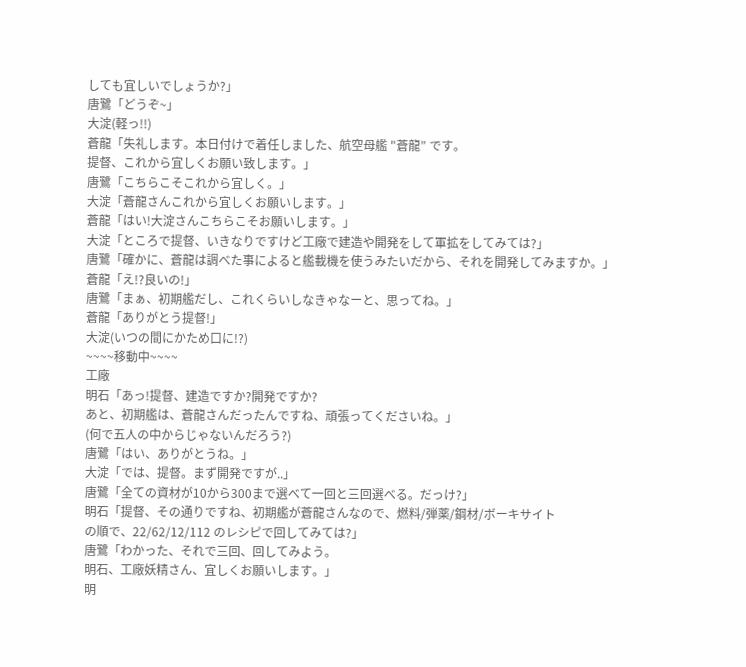しても宜しいでしょうか?」
唐鷺「どうぞ~」
大淀(軽っ!!)
蒼龍「失礼します。本日付けで着任しました、航空母艦 "蒼龍” です。
提督、これから宜しくお願い致します。」
唐鷺「こちらこそこれから宜しく。」
大淀「蒼龍さんこれから宜しくお願いします。」
蒼龍「はい!大淀さんこちらこそお願いします。」
大淀「ところで提督、いきなりですけど工廠で建造や開発をして軍拡をしてみては?」
唐鷺「確かに、蒼龍は調べた事によると艦載機を使うみたいだから、それを開発してみますか。」
蒼龍「え!?良いの!」
唐鷺「まぁ、初期艦だし、これくらいしなきゃなーと、思ってね。」
蒼龍「ありがとう提督!」
大淀(いつの間にかため口に!?)
~~~~移動中~~~~
工廠
明石「あっ!提督、建造ですか?開発ですか?
あと、初期艦は、蒼龍さんだったんですね、頑張ってくださいね。」
(何で五人の中からじゃないんだろう?)
唐鷺「はい、ありがとうね。」
大淀「では、提督。まず開発ですが..」
唐鷺「全ての資材が10から300まで選べて一回と三回選べる。だっけ?」
明石「提督、その通りですね、初期艦が蒼龍さんなので、燃料/弾薬/鋼材/ボーキサイト
の順で、22/62/12/112 のレシピで回してみては?」
唐鷺「わかった、それで三回、回してみよう。
明石、工廠妖精さん、宜しくお願いします。」
明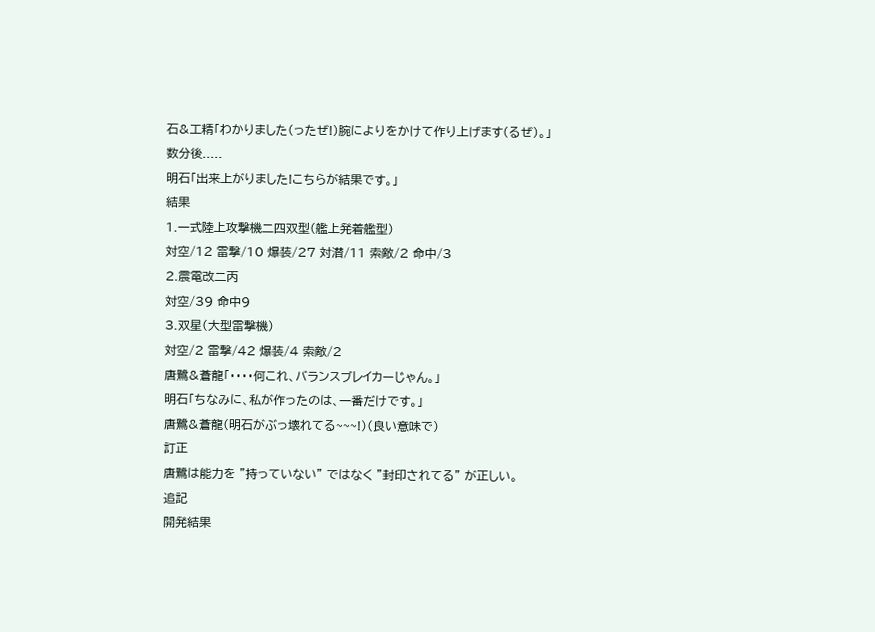石&工精「わかりました(ったぜ!)腕によりをかけて作り上げます(るぜ)。」
数分後.....
明石「出来上がりました!こちらが結果です。」
結果
1.一式陸上攻撃機二四双型(艦上発着艦型)
対空/12 雷撃/10 爆装/27 対潜/11 索敵/2 命中/3
2.震電改二丙
対空/39 命中9
3.双星(大型雷撃機)
対空/2 雷撃/42 爆装/4 索敵/2
唐鷺&蒼龍「・・・・何これ、バランスブレイカーじゃん。」
明石「ちなみに、私が作ったのは、一番だけです。」
唐鷺&蒼龍(明石がぶっ壊れてる~~~!)(良い意味で)
訂正
唐鷺は能力を "持っていない" ではなく "封印されてる" が正しい。
追記
開発結果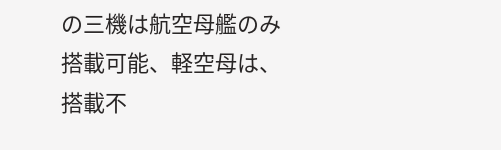の三機は航空母艦のみ搭載可能、軽空母は、搭載不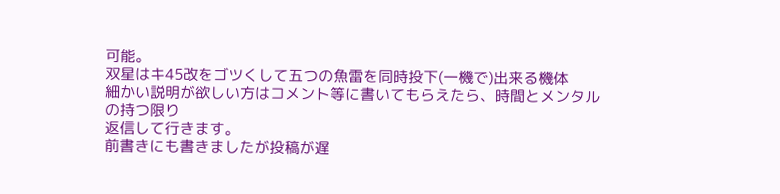可能。
双星はキ45改をゴツくして五つの魚雷を同時投下(一機で)出来る機体
細かい説明が欲しい方はコメント等に書いてもらえたら、時間とメンタルの持つ限り
返信して行きます。
前書きにも書きましたが投稿が遅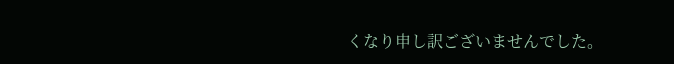くなり申し訳ございませんでした。